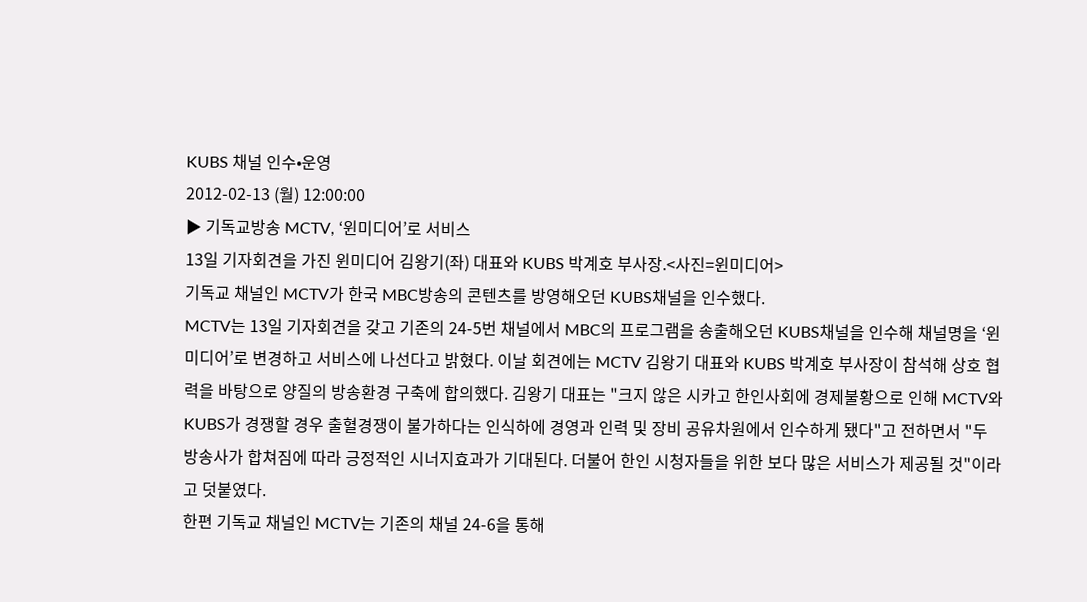KUBS 채널 인수•운영
2012-02-13 (월) 12:00:00
▶ 기독교방송 MCTV, ‘윈미디어’로 서비스
13일 기자회견을 가진 윈미디어 김왕기(좌) 대표와 KUBS 박계호 부사장.<사진=윈미디어>
기독교 채널인 MCTV가 한국 MBC방송의 콘텐츠를 방영해오던 KUBS채널을 인수했다.
MCTV는 13일 기자회견을 갖고 기존의 24-5번 채널에서 MBC의 프로그램을 송출해오던 KUBS채널을 인수해 채널명을 ‘윈미디어’로 변경하고 서비스에 나선다고 밝혔다. 이날 회견에는 MCTV 김왕기 대표와 KUBS 박계호 부사장이 참석해 상호 협력을 바탕으로 양질의 방송환경 구축에 합의했다. 김왕기 대표는 "크지 않은 시카고 한인사회에 경제불황으로 인해 MCTV와 KUBS가 경쟁할 경우 출혈경쟁이 불가하다는 인식하에 경영과 인력 및 장비 공유차원에서 인수하게 됐다"고 전하면서 "두 방송사가 합쳐짐에 따라 긍정적인 시너지효과가 기대된다. 더불어 한인 시청자들을 위한 보다 많은 서비스가 제공될 것"이라고 덧붙였다.
한편 기독교 채널인 MCTV는 기존의 채널 24-6을 통해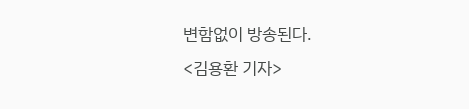변함없이 방송된다.
<김용환 기자>